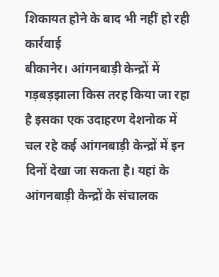शिकायत होने के बाद भी नहीं हो रही कार्रवाई
बीकानेर। आंगनबाड़ी केन्द्रों में गड़बड़झाला किस तरह किया जा रहा है इसका एक उदाहरण देशनोक में चल रहे कई आंगनबाड़ी केन्द्रों में इन दिनों देखा जा सकता है। यहां के आंगनबाड़ी केन्द्रों के संचालक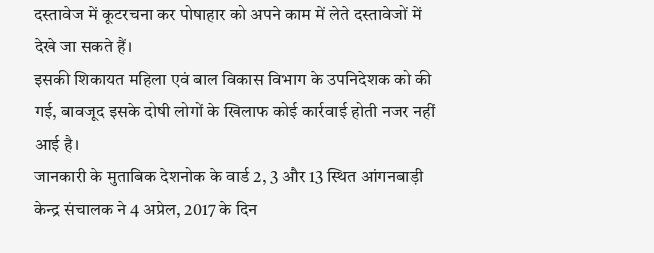दस्तावेज में कूटरचना कर पोषाहार को अपने काम में लेते दस्तावेजों में देखे जा सकते हैं।
इसकी शिकायत महिला एवं बाल विकास विभाग के उपनिदेशक को की गई, बावजूद इसके दोषी लोगों के खिलाफ कोई कार्रवाई होती नजर नहीं आई है।
जानकारी के मुताबिक देशनोक के वार्ड 2, 3 और 13 स्थित आंगनबाड़ी केन्द्र संचालक ने 4 अप्रेल, 2017 के दिन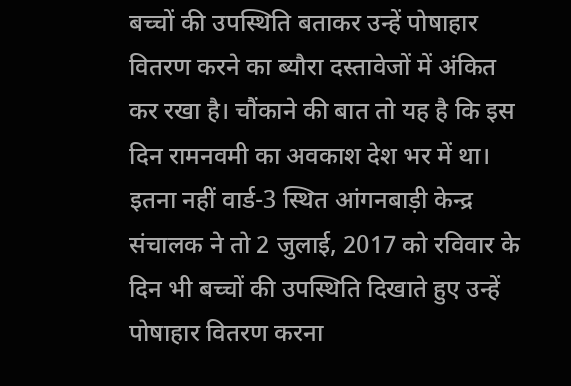बच्चों की उपस्थिति बताकर उन्हें पोषाहार वितरण करने का ब्यौरा दस्तावेजों में अंकित कर रखा है। चौंकाने की बात तो यह है कि इस दिन रामनवमी का अवकाश देश भर में था। इतना नहीं वार्ड-3 स्थित आंगनबाड़ी केन्द्र संचालक ने तो 2 जुलाई, 2017 को रविवार के दिन भी बच्चों की उपस्थिति दिखाते हुए उन्हें पोषाहार वितरण करना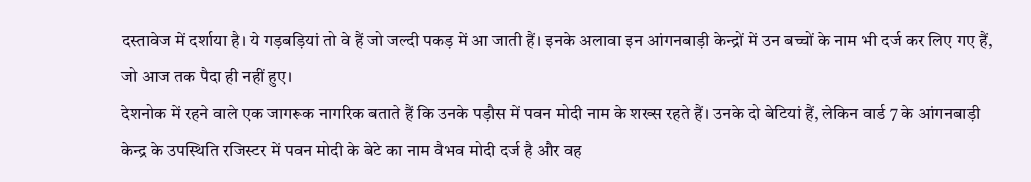दस्तावेज में दर्शाया है। ये गड़बड़ियां तो वे हैं जो जल्दी पकड़ में आ जाती हैं। इनके अलावा इन आंगनबाड़ी केन्द्रों में उन बच्चों के नाम भी दर्ज कर लिए गए हैं, जो आज तक पैदा ही नहीं हुए।
देशनोक में रहने वाले एक जागरूक नागरिक बताते हैं कि उनके पड़ौस में पवन मोदी नाम के शख्स रहते हैं। उनके दो बेटियां हैं, लेकिन वार्ड 7 के आंगनबाड़ी केन्द्र के उपस्थिति रजिस्टर में पवन मोदी के बेटे का नाम वैभव मोदी दर्ज है और वह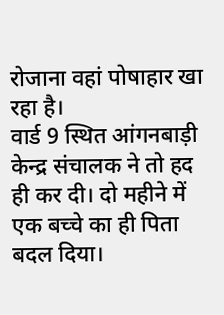रोजाना वहां पोषाहार खा रहा है।
वार्ड 9 स्थित आंगनबाड़ी केन्द्र संचालक ने तो हद ही कर दी। दो महीने में एक बच्चे का ही पिता बदल दिया।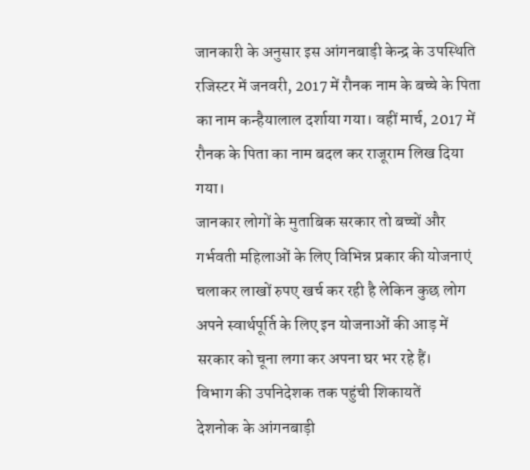जानकारी के अनुसार इस आंगनबाड़ी केन्द्र के उपस्थिति रजिस्टर में जनवरी, 2017 में रौनक नाम के बच्चे के पिता का नाम कन्हैयालाल दर्शाया गया। वहीं मार्च, 2017 में रौनक के पिता का नाम बदल कर राजूराम लिख दिया गया।
जानकार लोगों के मुताबिक सरकार तो बच्चों और गर्भवती महिलाओं के लिए विभिन्न प्रकार की योजनाएं चलाकर लाखों रुपए खर्च कर रही है लेकिन कुछ लोग अपने स्वार्थपूर्ति के लिए इन योजनाओं की आड़ में सरकार को चूना लगा कर अपना घर भर रहे हैं।
विभाग की उपनिदेशक तक पहुंची शिकायतें
देशनोक के आंगनबाड़ी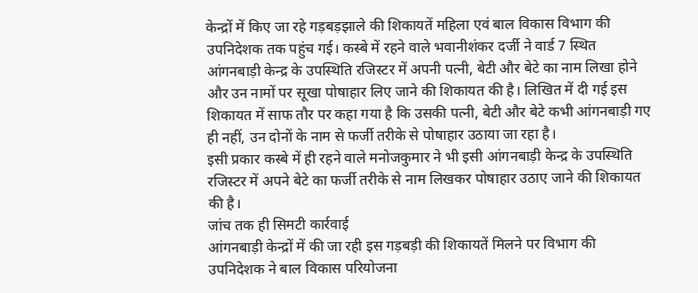केन्द्रों में किए जा रहे गड़बड़झाले की शिकायतें महिला एवं बाल विकास विभाग की उपनिदेशक तक पहुंच गई। कस्बे में रहने वाले भवानीशंकर दर्जी ने वार्ड 7 स्थित आंगनबाड़ी केन्द्र के उपस्थिति रजिस्टर में अपनी पत्नी, बेटी और बेटे का नाम लिखा होने और उन नामों पर सूखा पोषाहार लिए जाने की शिकायत की है। लिखित में दी गई इस शिकायत में साफ तौर पर कहा गया है कि उसकी पत्नी, बेटी और बेटे कभी आंगनबाड़ी गए ही नहीं, उन दोनों के नाम से फर्जी तरीके से पोषाहार उठाया जा रहा है।
इसी प्रकार कस्बे में ही रहने वाले मनोजकुमार ने भी इसी आंगनबाड़ी केन्द्र के उपस्थिति रजिस्टर में अपने बेटे का फर्जी तरीके से नाम लिखकर पोषाहार उठाए जाने की शिकायत की है।
जांच तक ही सिमटी कार्रवाई
आंगनबाड़ी केन्द्रों में की जा रही इस गड़बड़ी की शिकायतें मिलने पर विभाग की उपनिदेशक ने बाल विकास परियोजना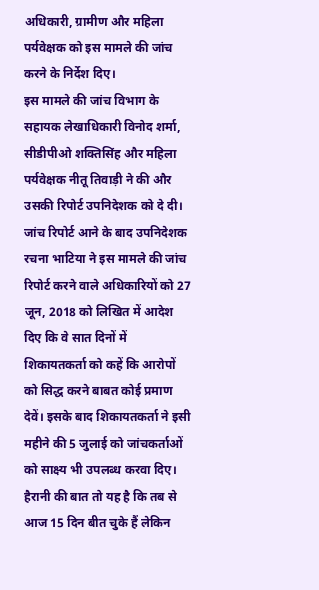अधिकारी, ग्रामीण और महिला पर्यवेक्षक को इस मामले की जांच करने के निर्देश दिए।
इस मामले की जांच विभाग के सहायक लेखाधिकारी विनोद शर्मा, सीडीपीओ शक्तिसिंह और महिला पर्यवेक्षक नीतू तिवाड़ी ने की और उसकी रिपोर्ट उपनिदेशक को दे दी। जांच रिपोर्ट आने के बाद उपनिदेशक रचना भाटिया ने इस मामले की जांच रिपोर्ट करने वाले अधिकारियों को 27 जून, 2018 को लिखित में आदेश दिए कि वे सात दिनों में शिकायतकर्ता को कहें कि आरोपों को सिद्ध करने बाबत कोई प्रमाण देवें। इसके बाद शिकायतकर्ता ने इसी महीने की 5 जुलाई को जांचकर्ताओं को साक्ष्य भी उपलब्ध करवा दिए।
हैरानी की बात तो यह है कि तब से आज 15 दिन बीत चुके हैं लेकिन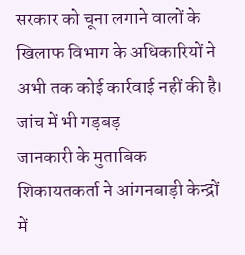सरकार को चूना लगाने वालों के खिलाफ विभाग के अधिकारियों ने अभी तक कोई कार्रवाई नहीं की है।
जांच में भी गड़बड़
जानकारी के मुताबिक शिकायतकर्ता ने आंगनबाड़ी केन्द्रों में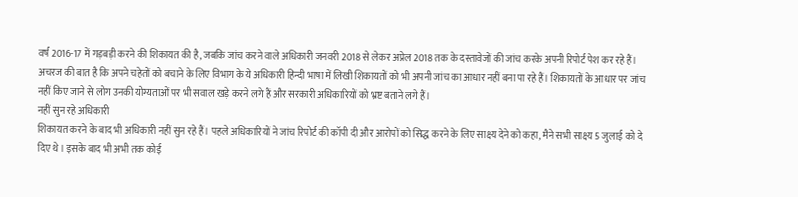वर्ष 2016-17 में गड़बड़ी करने की शिकायत की है, जबकि जांच करने वाले अधिकारी जनवरी 2018 से लेकर अप्रेल 2018 तक के दस्तावेजों की जांच करके अपनी रिपोर्ट पेश कर रहे हैं।
अचरज की बात है कि अपने चहेतों को बचाने के लिए विभाग के ये अधिकारी हिन्दी भाषा में लिखी शिकायतों को भी अपनी जांच का आधार नहीं बना पा रहे हैं। शिकायतों के आधार पर जांच नहीं किए जाने से लोग उनकी योग्यताओं पर भी सवाल खड़े करने लगे हैं और सरकारी अधिकारियों को भ्रष्ट बताने लगे हैं।
नहीं सुन रहे अधिकारी
शिकायत करने के बाद भी अधिकारी नहीं सुन रहे हैं। पहले अधिकारियों ने जांच रिपोर्ट की कॉपी दी और आरोपों को सिद्ध करने के लिए साक्ष्य देने को कहा, मैने सभी साक्ष्य 5 जुलाई को दे दिए थे। इसके बाद भी अभी तक कोई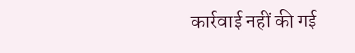कार्रवाई नहीं की गई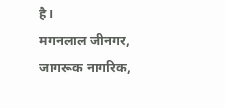है।
मगनलाल जीनगर, जागरूक नागरिक,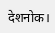देशनोक।